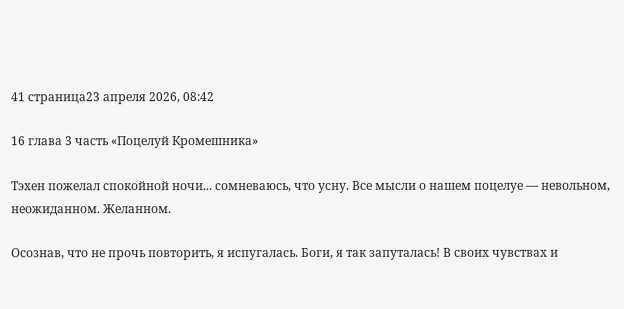41 страница23 апреля 2026, 08:42

16 глава 3 часть «Поцелуй Кромешника»

Тэхен пожелал спокойной ночи... сомневаюсь, что усну. Все мысли о нашем поцелуе — невольном, неожиданном. Желанном.

Осознав, что не прочь повторить, я испугалась. Боги, я так запуталась! В своих чувствах и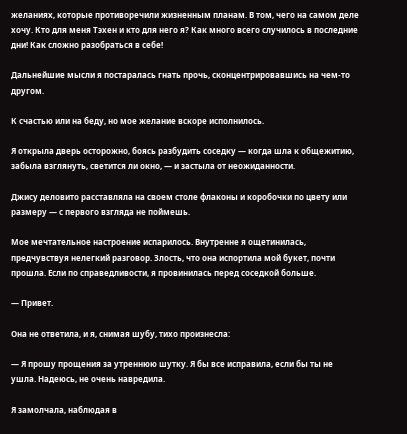желаниях, которые противоречили жизненным планам. В том, чего на самом деле хочу. Кто для меня Тэхен и кто для него я? Как много всего случилось в последние дни! Как сложно разобраться в себе!

Дальнейшие мысли я постаралась гнать прочь, сконцентрировавшись на чем-то другом.

К счастью или на беду, но мое желание вскоре исполнилось.

Я открыла дверь осторожно, боясь разбудить соседку — когда шла к общежитию, забыла взглянуть, светится ли окно, — и застыла от неожиданности.

Джису деловито расставляла на своем столе флаконы и коробочки по цвету или размеру — с первого взгляда не поймешь.

Мое мечтательное настроение испарилось. Внутренне я ощетинилась, предчувствуя нелегкий разговор. Злость, что она испортила мой букет, почти прошла. Если по справедливости, я провинилась перед соседкой больше.

— Привет.

Она не ответила, и я, снимая шубу, тихо произнесла:

— Я прошу прощения за утреннюю шутку. Я бы все исправила, если бы ты не ушла. Надеюсь, не очень навредила.

Я замолчала, наблюдая в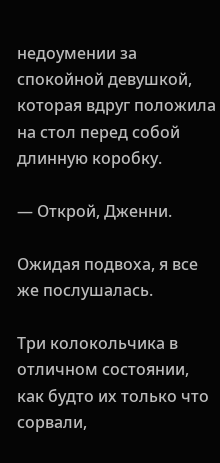недоумении за спокойной девушкой, которая вдруг положила на стол перед собой длинную коробку.

— Открой, Дженни.

Ожидая подвоха, я все же послушалась.

Три колокольчика в отличном состоянии, как будто их только что сорвали,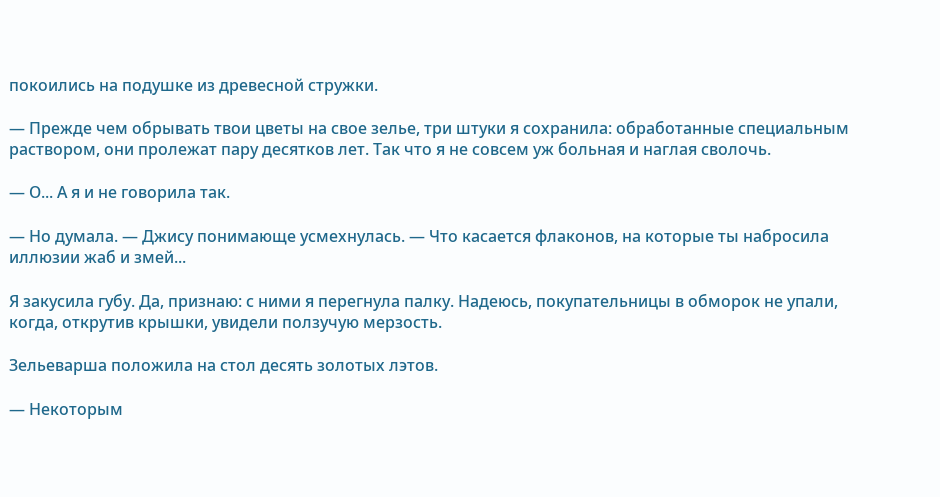покоились на подушке из древесной стружки.

— Прежде чем обрывать твои цветы на свое зелье, три штуки я сохранила: обработанные специальным раствором, они пролежат пару десятков лет. Так что я не совсем уж больная и наглая сволочь.

— О... А я и не говорила так.

— Но думала. — Джису понимающе усмехнулась. — Что касается флаконов, на которые ты набросила иллюзии жаб и змей...

Я закусила губу. Да, признаю: с ними я перегнула палку. Надеюсь, покупательницы в обморок не упали, когда, открутив крышки, увидели ползучую мерзость.

Зельеварша положила на стол десять золотых лэтов.

— Некоторым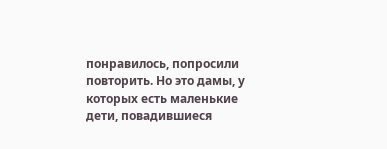понравилось, попросили повторить. Но это дамы, у которых есть маленькие дети, повадившиеся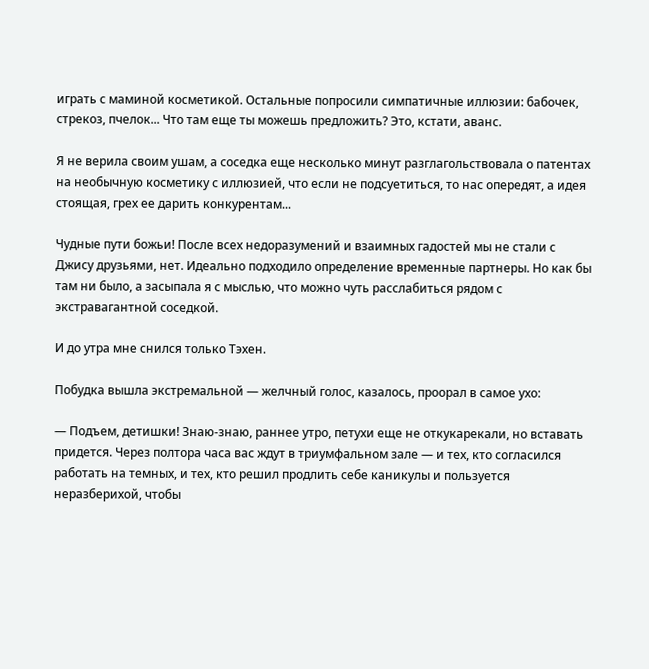играть с маминой косметикой. Остальные попросили симпатичные иллюзии: бабочек, стрекоз, пчелок... Что там еще ты можешь предложить? Это, кстати, аванс.

Я не верила своим ушам, а соседка еще несколько минут разглагольствовала о патентах на необычную косметику с иллюзией, что если не подсуетиться, то нас опередят, а идея стоящая, грех ее дарить конкурентам...

Чудные пути божьи! После всех недоразумений и взаимных гадостей мы не стали с Джису друзьями, нет. Идеально подходило определение временные партнеры. Но как бы там ни было, а засыпала я с мыслью, что можно чуть расслабиться рядом с экстравагантной соседкой.

И до утра мне снился только Тэхен.

Побудка вышла экстремальной — желчный голос, казалось, проорал в самое ухо:

— Подъем, детишки! Знаю-знаю, раннее утро, петухи еще не откукарекали, но вставать придется. Через полтора часа вас ждут в триумфальном зале — и тех, кто согласился работать на темных, и тех, кто решил продлить себе каникулы и пользуется неразберихой, чтобы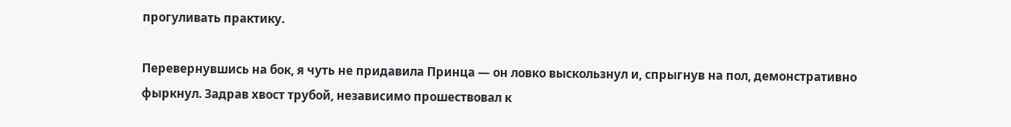прогуливать практику.

Перевернувшись на бок, я чуть не придавила Принца — он ловко выскользнул и, спрыгнув на пол, демонстративно фыркнул. Задрав хвост трубой, независимо прошествовал к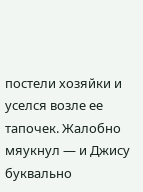постели хозяйки и уселся возле ее тапочек. Жалобно мяукнул — и Джису буквально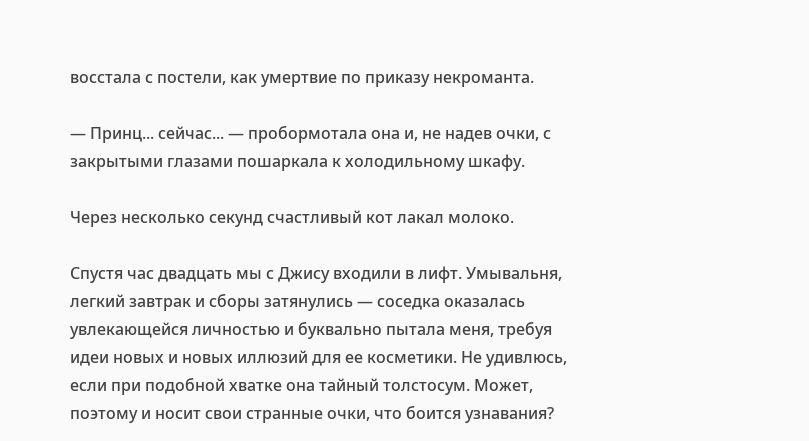восстала с постели, как умертвие по приказу некроманта.

— Принц... сейчас... — пробормотала она и, не надев очки, с закрытыми глазами пошаркала к холодильному шкафу.

Через несколько секунд счастливый кот лакал молоко.

Спустя час двадцать мы с Джису входили в лифт. Умывальня, легкий завтрак и сборы затянулись — соседка оказалась увлекающейся личностью и буквально пытала меня, требуя идеи новых и новых иллюзий для ее косметики. Не удивлюсь, если при подобной хватке она тайный толстосум. Может, поэтому и носит свои странные очки, что боится узнавания?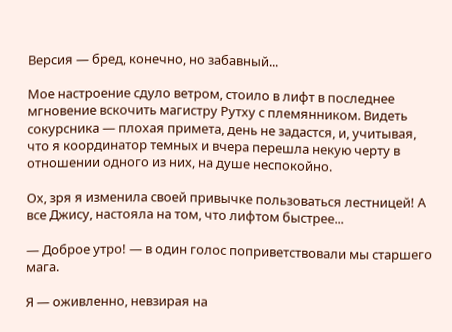Версия — бред, конечно, но забавный...

Мое настроение сдуло ветром, стоило в лифт в последнее мгновение вскочить магистру Рутху с племянником. Видеть сокурсника — плохая примета, день не задастся, и, учитывая, что я координатор темных и вчера перешла некую черту в отношении одного из них, на душе неспокойно.

Ох, зря я изменила своей привычке пользоваться лестницей! А все Джису, настояла на том, что лифтом быстрее...

— Доброе утро! — в один голос поприветствовали мы старшего мага.

Я — оживленно, невзирая на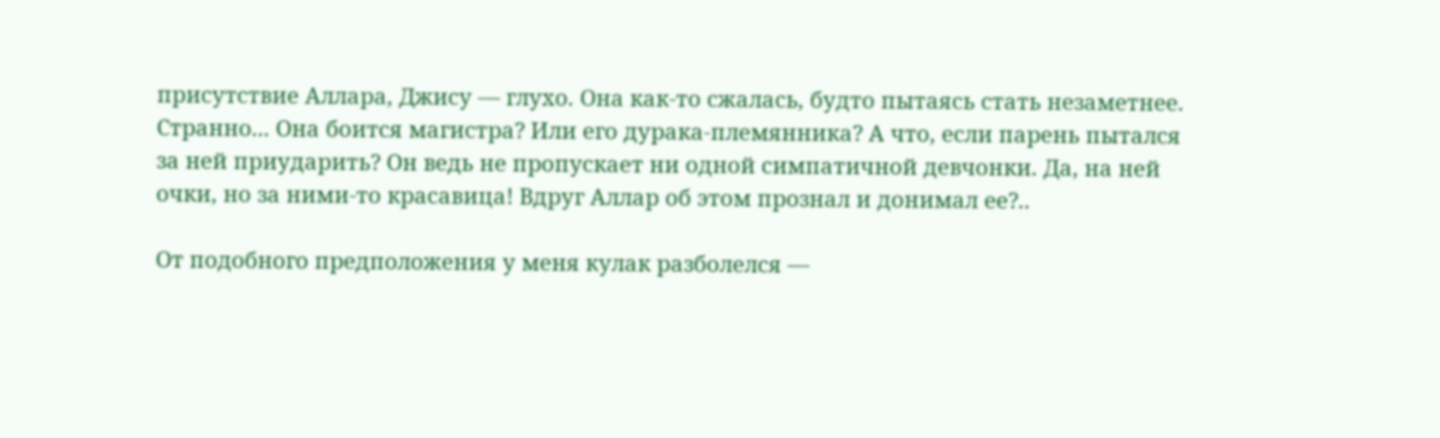присутствие Аллара, Джису — глухо. Она как-то сжалась, будто пытаясь стать незаметнее. Странно... Она боится магистра? Или его дурака-племянника? А что, если парень пытался за ней приударить? Он ведь не пропускает ни одной симпатичной девчонки. Да, на ней очки, но за ними-то красавица! Вдруг Аллар об этом прознал и донимал ее?..

От подобного предположения у меня кулак разболелся —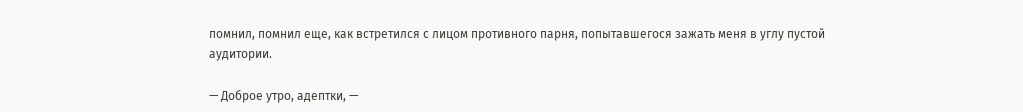помнил, помнил еще, как встретился с лицом противного парня, попытавшегося зажать меня в углу пустой аудитории.

— Доброе утро, адептки, —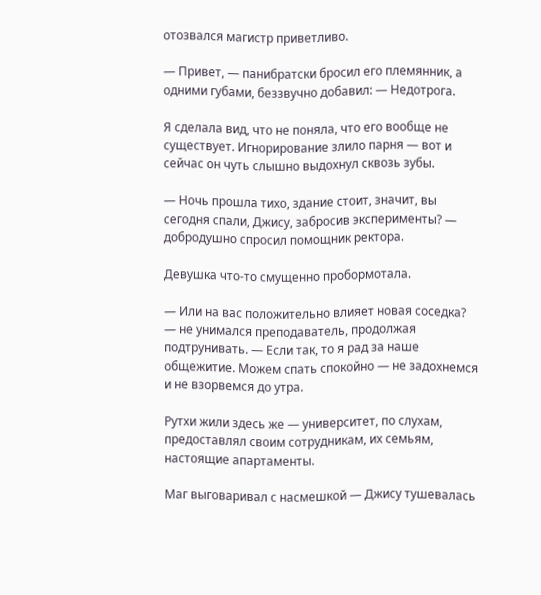отозвался магистр приветливо.

— Привет, — панибратски бросил его племянник, а одними губами, беззвучно добавил: — Недотрога.

Я сделала вид, что не поняла, что его вообще не существует. Игнорирование злило парня — вот и сейчас он чуть слышно выдохнул сквозь зубы.

— Ночь прошла тихо, здание стоит, значит, вы сегодня спали, Джису, забросив эксперименты? — добродушно спросил помощник ректора.

Девушка что-то смущенно пробормотала.

— Или на вас положительно влияет новая соседка? — не унимался преподаватель, продолжая подтрунивать. — Если так, то я рад за наше общежитие. Можем спать спокойно — не задохнемся и не взорвемся до утра.

Рутхи жили здесь же — университет, по слухам, предоставлял своим сотрудникам, их семьям, настоящие апартаменты.

Маг выговаривал с насмешкой — Джису тушевалась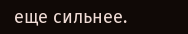еще сильнее.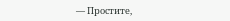— Простите,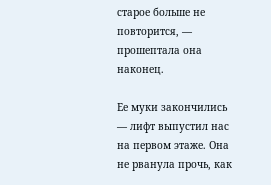старое больше не повторится, — прошептала она наконец.

Ее муки закончились — лифт выпустил нас на первом этаже. Она не рванула прочь, как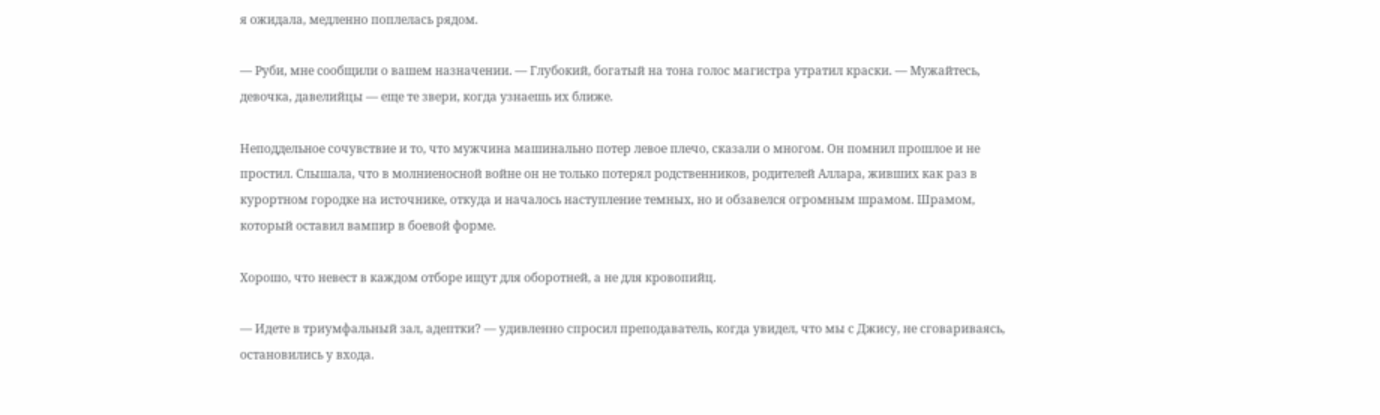я ожидала, медленно поплелась рядом.

— Руби, мне сообщили о вашем назначении. — Глубокий, богатый на тона голос магистра утратил краски. — Мужайтесь, девочка, давелийцы — еще те звери, когда узнаешь их ближе.

Неподдельное сочувствие и то, что мужчина машинально потер левое плечо, сказали о многом. Он помнил прошлое и не простил. Слышала, что в молниеносной войне он не только потерял родственников, родителей Аллара, живших как раз в курортном городке на источнике, откуда и началось наступление темных, но и обзавелся огромным шрамом. Шрамом, который оставил вампир в боевой форме.

Хорошо, что невест в каждом отборе ищут для оборотней, а не для кровопийц.

— Идете в триумфальный зал, адептки? — удивленно спросил преподаватель, когда увидел, что мы с Джису, не сговариваясь, остановились у входа.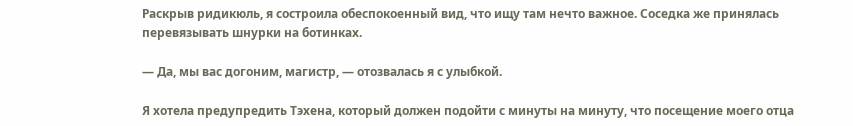Раскрыв ридикюль, я состроила обеспокоенный вид, что ищу там нечто важное. Соседка же принялась перевязывать шнурки на ботинках.

— Да, мы вас догоним, магистр, — отозвалась я с улыбкой.

Я хотела предупредить Тэхена, который должен подойти с минуты на минуту, что посещение моего отца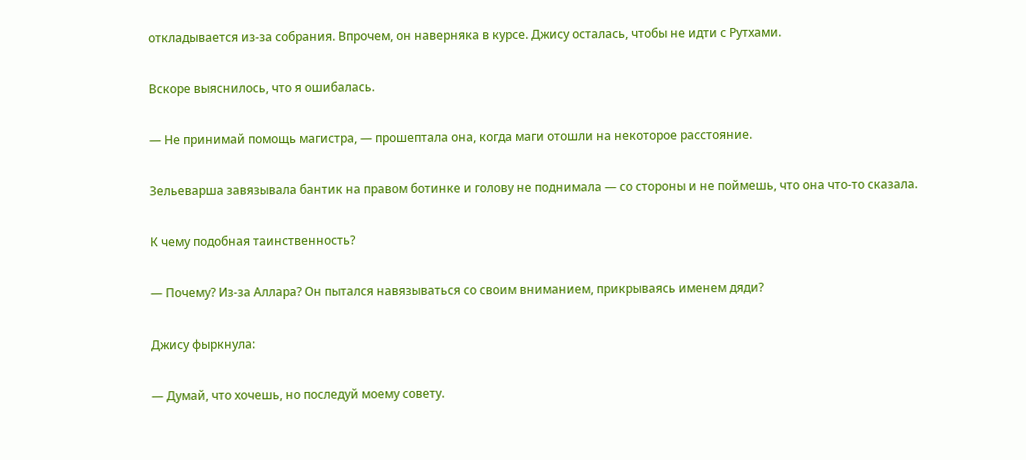откладывается из-за собрания. Впрочем, он наверняка в курсе. Джису осталась, чтобы не идти с Рутхами.

Вскоре выяснилось, что я ошибалась.

— Не принимай помощь магистра, — прошептала она, когда маги отошли на некоторое расстояние.

Зельеварша завязывала бантик на правом ботинке и голову не поднимала — со стороны и не поймешь, что она что-то сказала.

К чему подобная таинственность?

— Почему? Из-за Аллара? Он пытался навязываться со своим вниманием, прикрываясь именем дяди?

Джису фыркнула:

— Думай, что хочешь, но последуй моему совету.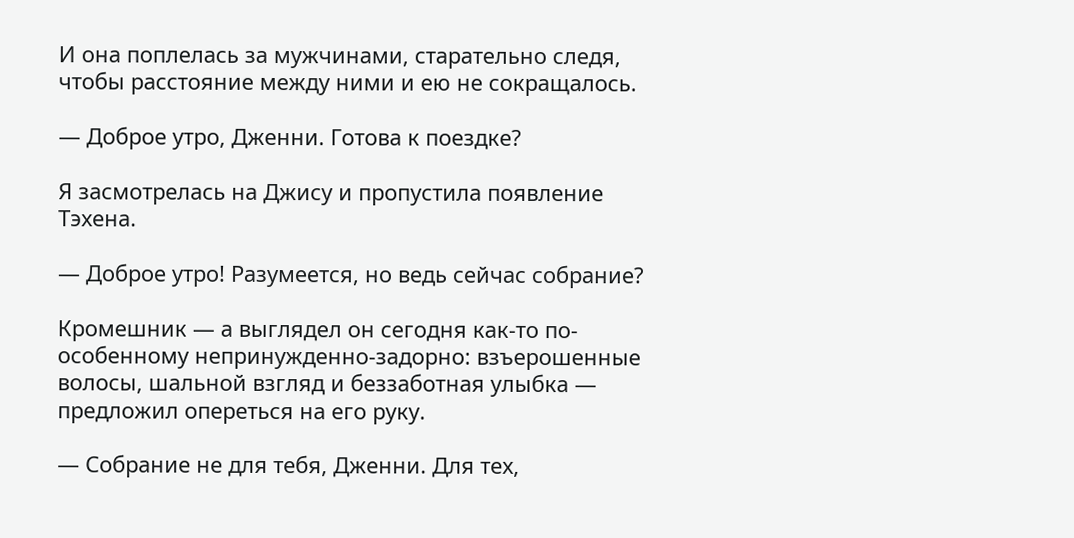И она поплелась за мужчинами, старательно следя, чтобы расстояние между ними и ею не сокращалось.

— Доброе утро, Дженни. Готова к поездке?

Я засмотрелась на Джису и пропустила появление Тэхена.

— Доброе утро! Разумеется, но ведь сейчас собрание?

Кромешник — а выглядел он сегодня как-то по-особенному непринужденно-задорно: взъерошенные волосы, шальной взгляд и беззаботная улыбка — предложил опереться на его руку.

— Собрание не для тебя, Дженни. Для тех,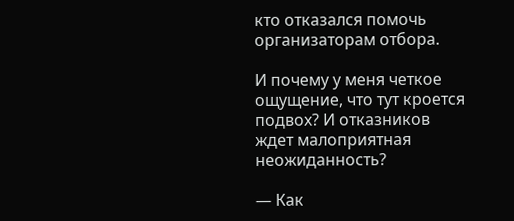кто отказался помочь организаторам отбора.

И почему у меня четкое ощущение, что тут кроется подвох? И отказников ждет малоприятная неожиданность?

— Как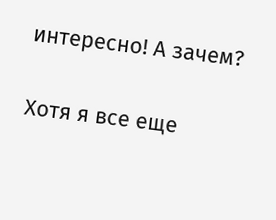интересно! А зачем?

Хотя я все еще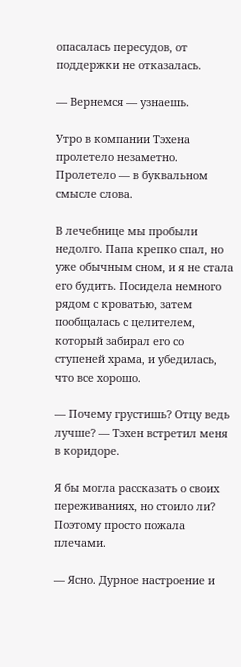опасалась пересудов, от поддержки не отказалась.

— Вернемся — узнаешь.

Утро в компании Тэхена пролетело незаметно. Пролетело — в буквальном смысле слова.

В лечебнице мы пробыли недолго. Папа крепко спал, но уже обычным сном, и я не стала его будить. Посидела немного рядом с кроватью, затем пообщалась с целителем, который забирал его со ступеней храма, и убедилась, что все хорошо.

— Почему грустишь? Отцу ведь лучше? — Тэхен встретил меня в коридоре.

Я бы могла рассказать о своих переживаниях, но стоило ли? Поэтому просто пожала плечами.

— Ясно. Дурное настроение и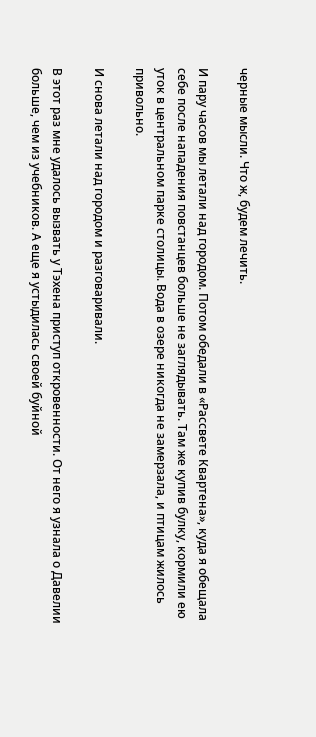черные мысли. Что ж, будем лечить.

И пару часов мы летали над городом. Потом обедали в «Рассвете Квартена», куда я обещала себе после нападения повстанцев больше не заглядывать. Там же купив булку, кормили ею уток в центральном парке столицы. Вода в озере никогда не замерзала, и птицам жилось привольно.

И снова летали над городом и разговаривали.

В этот раз мне удалось вызвать у Тэхена приступ откровенности. От него я узнала о Давелии больше, чем из учебников. А еще я устыдилась своей буйной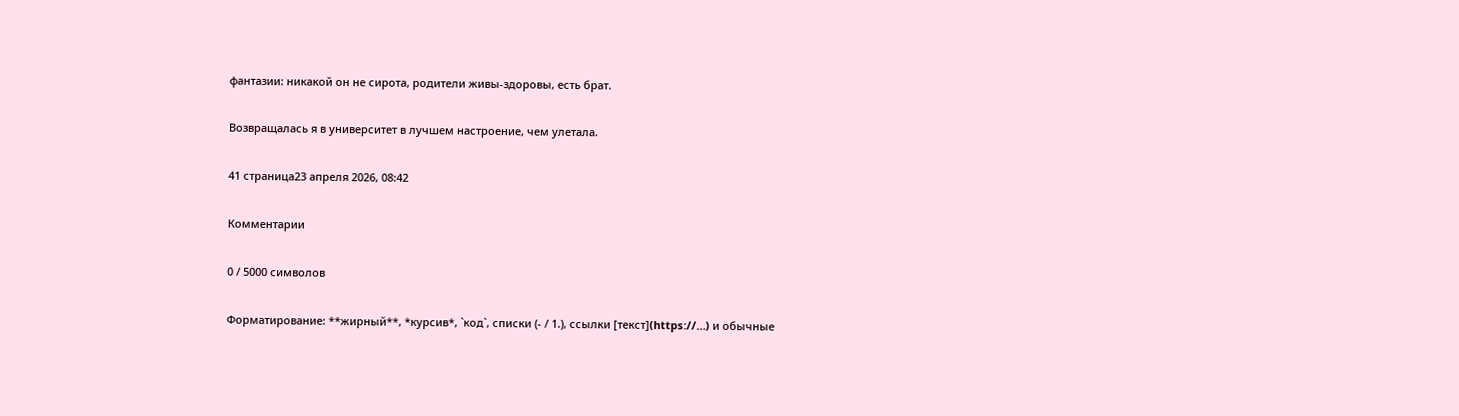фантазии: никакой он не сирота, родители живы-здоровы, есть брат.

Возвращалась я в университет в лучшем настроение, чем улетала.

41 страница23 апреля 2026, 08:42

Комментарии

0 / 5000 символов

Форматирование: **жирный**, *курсив*, `код`, списки (- / 1.), ссылки [текст](https://…) и обычные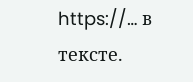https://… в тексте.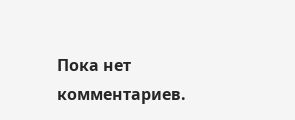Пока нет комментариев.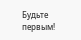Будьте первым!